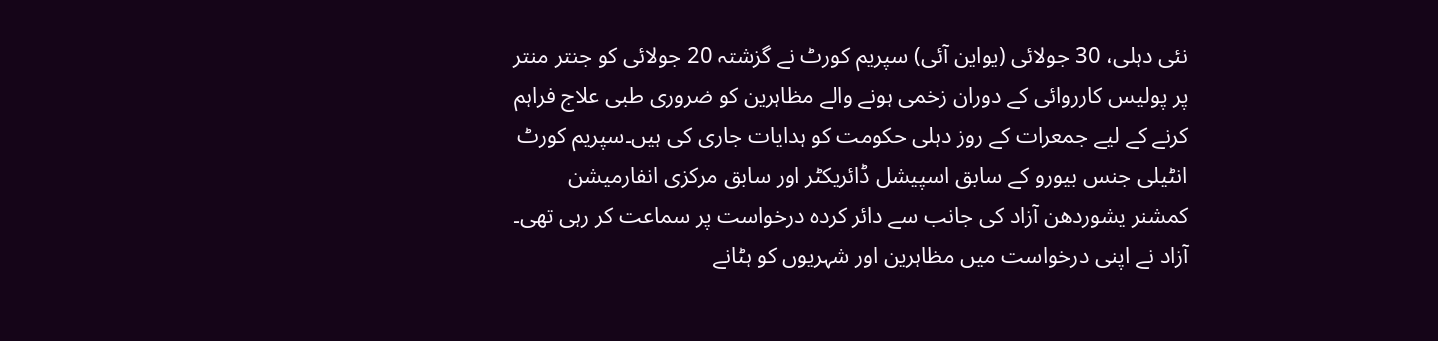نئی دہلی، 30 جولائی (یواین آئی) سپریم کورٹ نے گزشتہ 20 جولائی کو جنتر منتر پر پولیس کارروائی کے دوران زخمی ہونے والے مظاہرین کو ضروری طبی علاج فراہم کرنے کے لیے جمعرات کے روز دہلی حکومت کو ہدایات جاری کی ہیں۔سپریم کورٹ انٹیلی جنس بیورو کے سابق اسپیشل ڈائریکٹر اور سابق مرکزی انفارمیشن کمشنر یشوردھن آزاد کی جانب سے دائر کردہ درخواست پر سماعت کر رہی تھی۔ آزاد نے اپنی درخواست میں مظاہرین اور شہریوں کو ہٹانے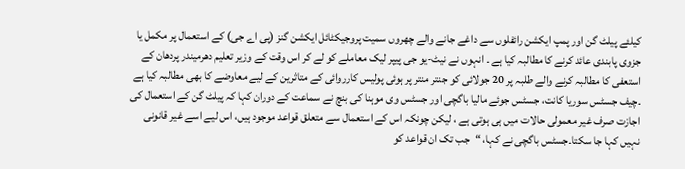کیلئے پیلٹ گن اور پمپ ایکشن رائفلوں سے داغے جانے والے چھروں سمیت پروجیکٹائل ایکشن گنز (پی اے جی) کے استعمال پر مکمل یا جزوی پابندی عائد کرنے کا مطالبہ کیا ہے ۔ انہوں نے نیٹ-یو جی پیپر لیک معاملے کو لے کر اس وقت کے وزیر تعلیم دھرمیندر پردھان کے استعفی کا مطالبہ کرنے والے طلبہ پر 20 جولائی کو جنتر منتر پر ہوئی پولیس کارروائی کے متاثرین کے لیے معاوضے کا بھی مطالبہ کیا ہے ۔چیف جسٹس سوریا کانت، جسٹس جوئے مالیا باگچی اور جسٹس وی موہنا کی بنچ نے سماعت کے دوران کہا کہ پیلٹ گن کے استعمال کی اجازت صرف غیر معمولی حالات میں ہی ہوتی ہے ، لیکن چونکہ اس کے استعمال سے متعلق قواعد موجود ہیں، اس لیے اسے غیر قانونی نہیں کہا جا سکتا۔جسٹس باگچی نے کہا، “جب تک ان قواعد کو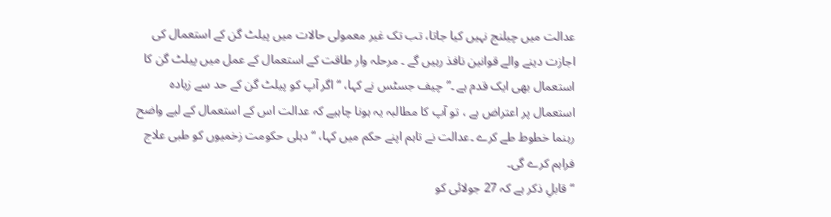عدالت میں چیلنج نہیں کیا جاتا، تب تک غیر معمولی حالات میں پیلٹ گن کے استعمال کی اجازت دینے والے قوانین نافذ رہیں گے ۔ مرحلہ وار طاقت کے استعمال کے عمل میں پیلٹ گن کا استعمال بھی ایک قدم ہے ۔”چیف جسٹس نے کہا، “اگر آپ کو پیلٹ گن کے حد سے زیادہ استعمال پر اعتراض ہے ، تو آپ کا مطالبہ یہ ہونا چاہیے کہ عدالت اس کے استعمال کے لیے واضح رہنما خطوط طے کرے ۔عدالت نے تاہم اپنے حکم میں کہا، “دہلی حکومت زخمیوں کو طبی علاج فراہم کرے گی۔
“قابلِ ذکر ہے کہ 27 جولائی کو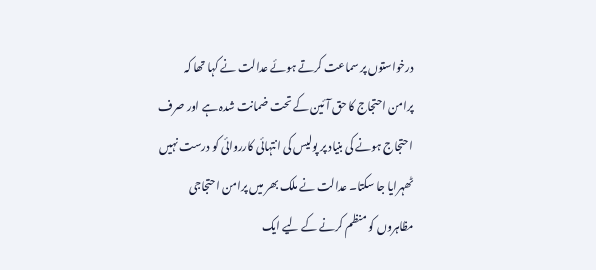درخواستوں پر سماعت کرتے ہوئے عدالت نے کہا تھا کہ پرامن احتجاج کا حق آئین کے تحت ضمانت شدہ ہے اور صرف احتجاج ہونے کی بنیاد پر پولیس کی انتہائی کارروائی کو درست نہیں ٹھہرایا جا سکتا۔ عدالت نے ملک بھر میں پرامن احتجاجی مظاہروں کو منظم کرنے کے لیے ایک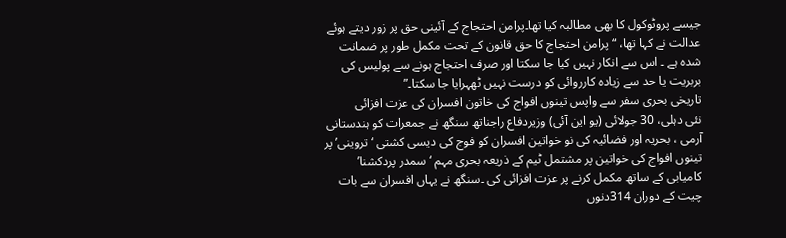جیسے پروٹوکول کا بھی مطالبہ کیا تھا۔پرامن احتجاج کے آئینی حق پر زور دیتے ہوئے عدالت نے کہا تھا، “پرامن احتجاج کا حق قانون کے تحت مکمل طور پر ضمانت شدہ ہے ۔ اس سے انکار نہیں کیا جا سکتا اور صرف احتجاج ہونے سے پولیس کی بربریت یا حد سے زیادہ کارروائی کو درست نہیں ٹھہرایا جا سکتا۔”
تاریخی بحری سفر سے واپس تینوں افواج کی خاتون افسران کی عزت افزائی
نئی دہلی، 30 جولائی (یو این آئی) وزیردفاع راجناتھ سنگھ نے جمعرات کو ہندستانی آرمی ، بحریہ اور فضائیہ کی نو خواتین افسران کو فوج کی دیسی کشتی ‘تروینی’ پر تینوں افواج کی خواتین پر مشتمل ٹیم کے ذریعہ بحری مہم ‘سمدر پردکشنا’ کامیابی کے ساتھ مکمل کرنے پر عزت افزائی کی ۔سنگھ نے یہاں افسران سے بات چیت کے دوران 314دنوں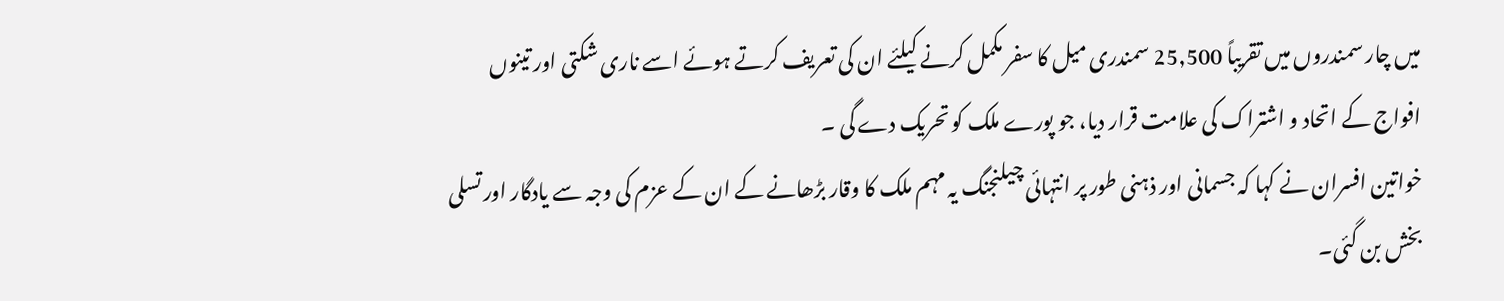میں چار سمندروں میں تقریباً 25,500 سمندری میل کا سفر مکمل کرنے کیلئے ان کی تعریف کرتے ہوئے اسے ناری شکتی اور تینوں افواج کے اتحاد و اشتراک کی علامت قرار دیا، جو پورے ملک کو تحریک دے گی ۔
خواتین افسران نے کہا کہ جسمانی اور ذہنی طور پر انتہائی چیلنجنگ یہ مہم ملک کا وقار بڑھانے کے ان کے عزم کی وجہ سے یادگار اور تسلی بخش بن گئی۔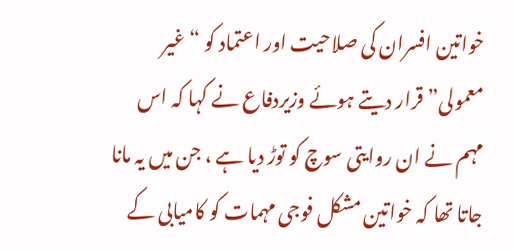خواتین افسران کی صلاحیت اور اعتماد کو “غیر معمولی” قرار دیتے ہوئے وزیردفاع نے کہا کہ اس مہم نے ان روایتی سوچ کو توڑ دیا ہے ، جن میں یہ مانا جاتا تھا کہ خواتین مشکل فوجی مہمات کو کامیابی کے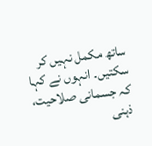ساتھ مکمل نہیں کر سکتیں۔ انہوں نے کہا کہ جسمانی صلاحیت، ذہنی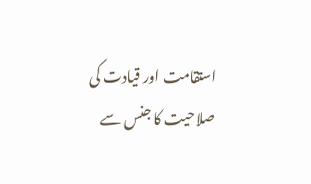استقامت اور قیادت کی صلاحیت کا جنس سے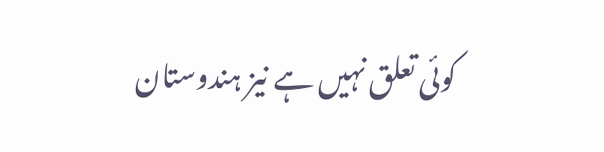کوئی تعلق نہیں ہے نیز ہندوستان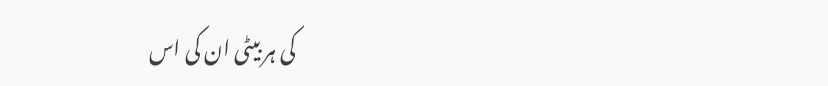کی ہر بیٹی ان کی اس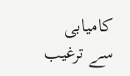کامیابی سے ترغیب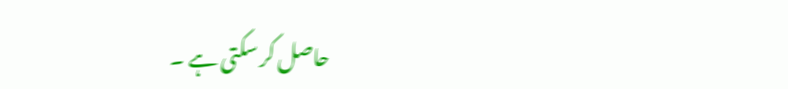حاصل کر سکتی ہے ۔